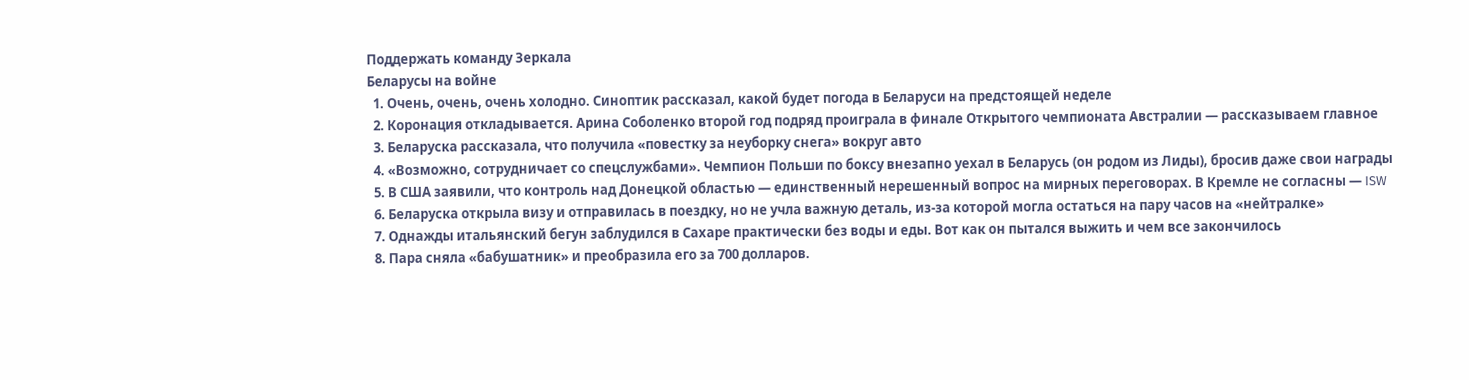Поддержать команду Зеркала
Беларусы на войне
  1. Очень, очень, очень холодно. Синоптик рассказал, какой будет погода в Беларуси на предстоящей неделе
  2. Коронация откладывается. Арина Соболенко второй год подряд проиграла в финале Открытого чемпионата Австралии — рассказываем главное
  3. Беларуска рассказала, что получила «повестку за неуборку снега» вокруг авто
  4. «Возможно, сотрудничает со спецслужбами». Чемпион Польши по боксу внезапно уехал в Беларусь (он родом из Лиды), бросив даже свои награды
  5. В США заявили, что контроль над Донецкой областью — единственный нерешенный вопрос на мирных переговорах. В Кремле не согласны — ISW
  6. Беларуска открыла визу и отправилась в поездку, но не учла важную деталь, из-за которой могла остаться на пару часов на «нейтралке»
  7. Однажды итальянский бегун заблудился в Сахаре практически без воды и еды. Вот как он пытался выжить и чем все закончилось
  8. Пара сняла «бабушатник» и преобразила его за 700 долларов.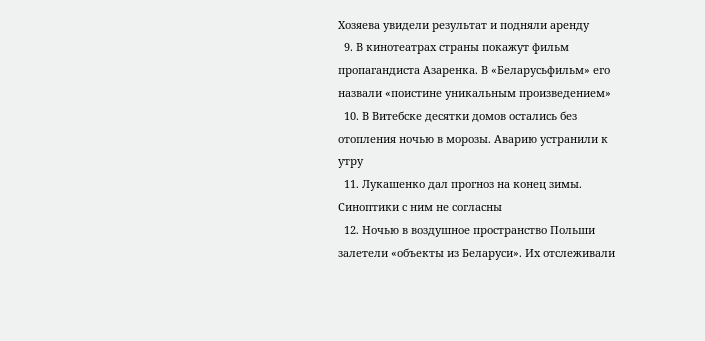Хозяева увидели результат и подняли аренду
  9. В кинотеатрах страны покажут фильм пропагандиста Азаренка. В «Беларусьфильм» его назвали «поистине уникальным произведением»
  10. В Витебске десятки домов остались без отопления ночью в морозы. Аварию устранили к утру
  11. Лукашенко дал прогноз на конец зимы. Синоптики с ним не согласны
  12. Ночью в воздушное пространство Польши залетели «объекты из Беларуси». Их отслеживали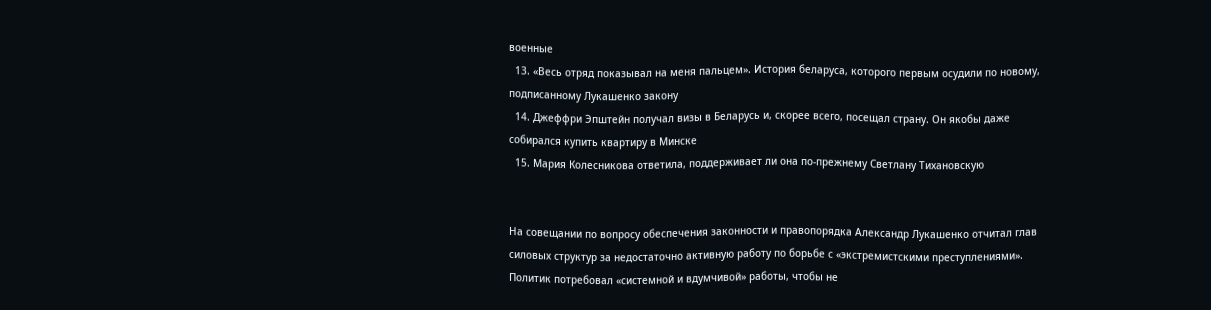военные
  13. «Весь отряд показывал на меня пальцем». История беларуса, которого первым осудили по новому, подписанному Лукашенко закону
  14. Джеффри Эпштейн получал визы в Беларусь и, скорее всего, посещал страну. Он якобы даже собирался купить квартиру в Минске
  15. Мария Колесникова ответила, поддерживает ли она по-прежнему Светлану Тихановскую


На совещании по вопросу обеспечения законности и правопорядка Александр Лукашенко отчитал глав силовых структур за недостаточно активную работу по борьбе с «экстремистскими преступлениями». Политик потребовал «системной и вдумчивой» работы, чтобы не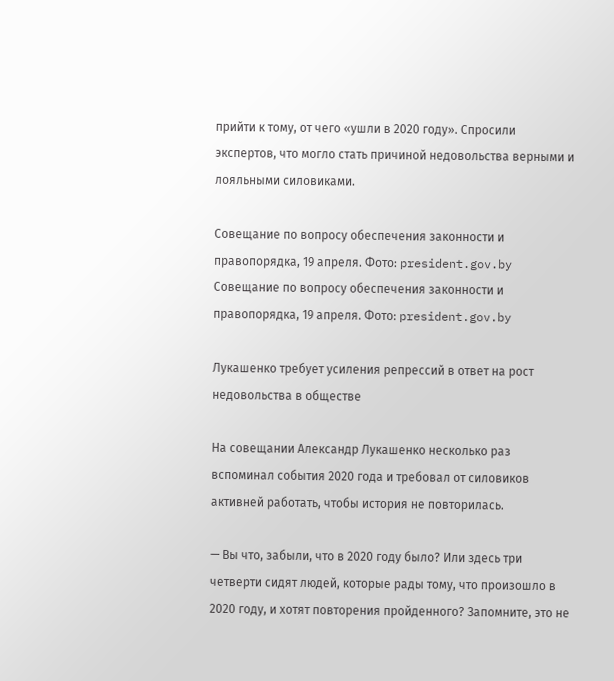прийти к тому, от чего «ушли в 2020 году». Спросили экспертов, что могло стать причиной недовольства верными и лояльными силовиками.

Cовещание по вопросу обеспечения законности и правопорядка, 19 апреля. Фото: president.gov.by
Cовещание по вопросу обеспечения законности и правопорядка, 19 апреля. Фото: president.gov.by

Лукашенко требует усиления репрессий в ответ на рост недовольства в обществе

На совещании Александр Лукашенко несколько раз вспоминал события 2020 года и требовал от силовиков активней работать, чтобы история не повторилась.

— Вы что, забыли, что в 2020 году было? Или здесь три четверти сидят людей, которые рады тому, что произошло в 2020 году, и хотят повторения пройденного? Запомните, это не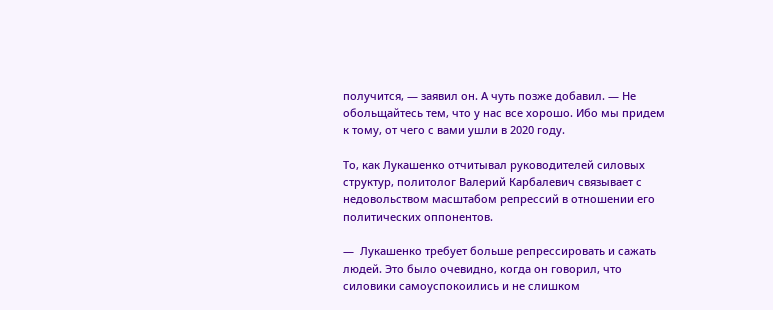получится, — заявил он. А чуть позже добавил. — Не обольщайтесь тем, что у нас все хорошо. Ибо мы придем к тому, от чего с вами ушли в 2020 году.

То, как Лукашенко отчитывал руководителей силовых структур, политолог Валерий Карбалевич связывает с недовольством масштабом репрессий в отношении его политических оппонентов.

—  Лукашенко требует больше репрессировать и сажать людей. Это было очевидно, когда он говорил, что силовики самоуспокоились и не слишком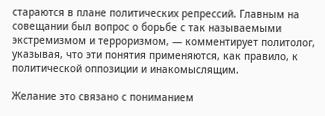стараются в плане политических репрессий. Главным на совещании был вопрос о борьбе с так называемыми экстремизмом и терроризмом, — комментирует политолог, указывая, что эти понятия применяются, как правило, к политической оппозиции и инакомыслящим.

Желание это связано с пониманием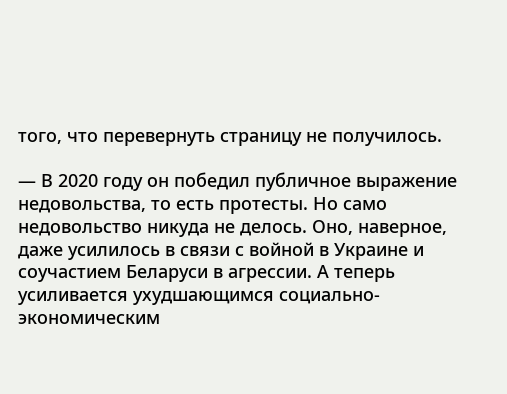того, что перевернуть страницу не получилось.

— В 2020 году он победил публичное выражение недовольства, то есть протесты. Но само недовольство никуда не делось. Оно, наверное, даже усилилось в связи с войной в Украине и соучастием Беларуси в агрессии. А теперь усиливается ухудшающимся социально-экономическим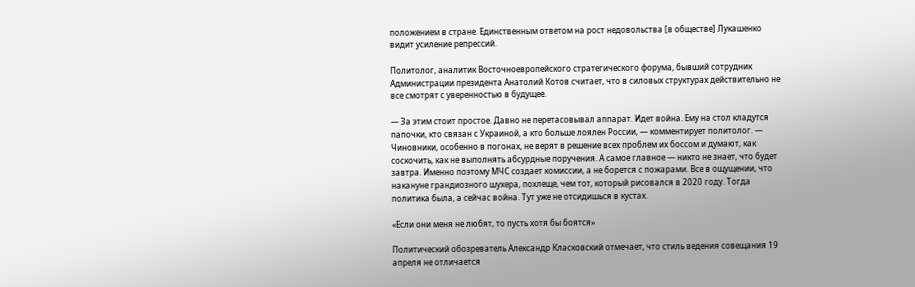положением в стране. Единственным ответом на рост недовольства [в обществе] Лукашенко видит усиление репрессий.

Политолог, аналитик Восточноевропейского стратегического форума, бывший сотрудник Администрации президента Анатолий Котов считает, что в силовых структурах действительно не все смотрят с уверенностью в будущее.

— За этим стоит простое. Давно не перетасовывал аппарат. Идет война. Ему на стол кладутся папочки, кто связан с Украиной, а кто больше лоялен России, — комментирует политолог. — Чиновники, особенно в погонах, не верят в решение всех проблем их боссом и думают, как соскочить, как не выполнять абсурдные поручения. А самое главное — никто не знает, что будет завтра. Именно поэтому МЧС создает комиссии, а не борется с пожарами. Все в ощущении, что накануне грандиозного шухера, похлеще, чем тот, который рисовался в 2020 году. Тогда политика была, а сейчас война. Тут уже не отсидишься в кустах.

«Если они меня не любят, то пусть хотя бы боятся»

Политический обозреватель Александр Класковский отмечает, что стиль ведения совещания 19 апреля не отличается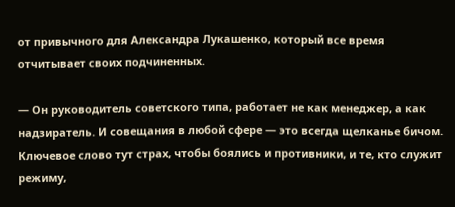от привычного для Александра Лукашенко, который все время отчитывает своих подчиненных.

— Он руководитель советского типа, работает не как менеджер, а как надзиратель. И совещания в любой сфере — это всегда щелканье бичом. Ключевое слово тут страх, чтобы боялись и противники, и те, кто служит режиму,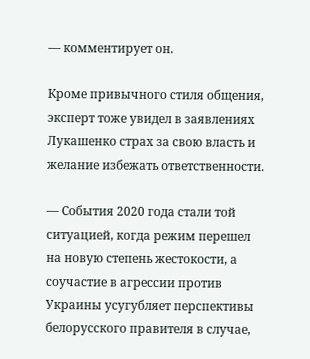— комментирует он.

Кроме привычного стиля общения, эксперт тоже увидел в заявлениях Лукашенко страх за свою власть и желание избежать ответственности.

— События 2020 года стали той ситуацией, когда режим перешел на новую степень жестокости, а соучастие в агрессии против Украины усугубляет перспективы белорусского правителя в случае,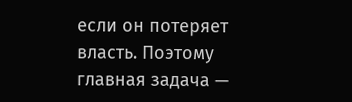если он потеряет власть. Поэтому главная задача —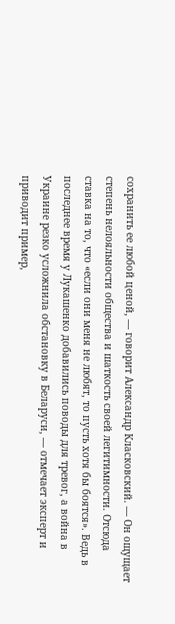сохранить ее любой ценой, — говорит Александр Класковский. — Он ощущает степень нелояльности общества и шаткость своей легитимности. Отсюда ставка на то, что «если они меня не любят, то пусть хотя бы боятся». Ведь в последнее время у Лукашенко добавились поводы для тревог, а война в Украине резко усложнила обстановку в Беларуси, — отмечает эксперт и приводит пример,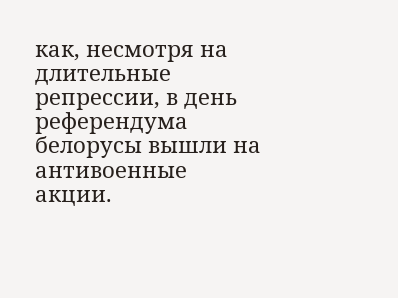как, несмотря на длительные репрессии, в день референдума белорусы вышли на антивоенные акции.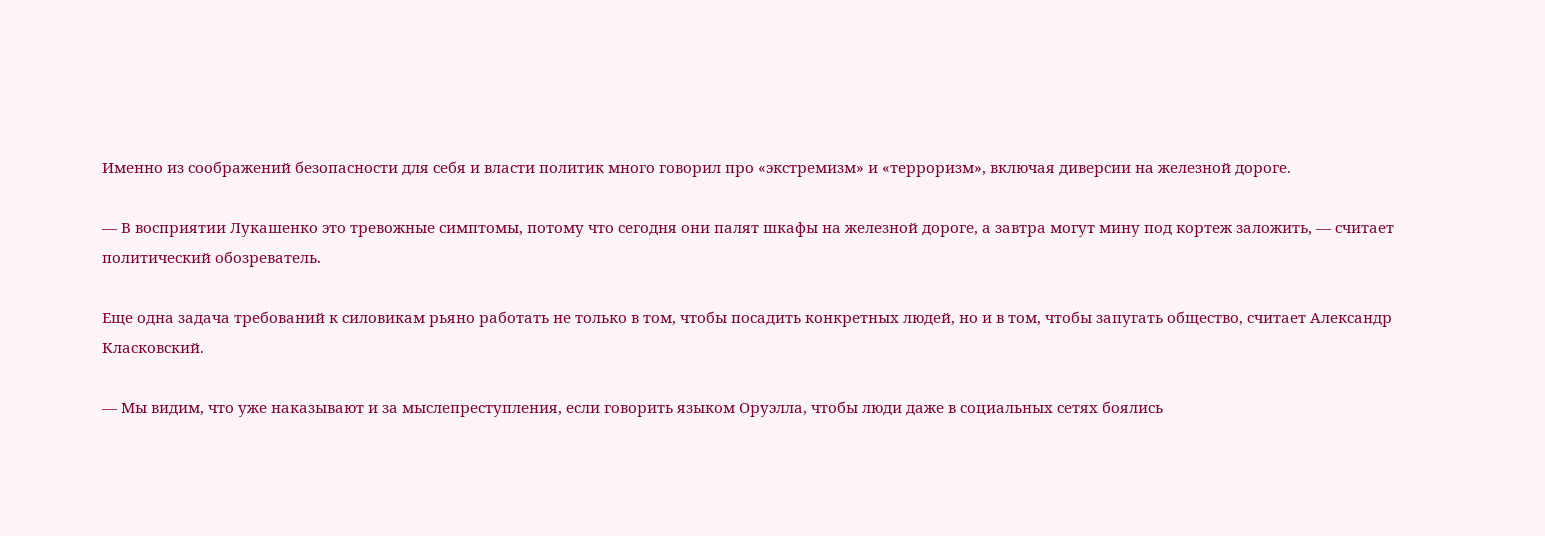Именно из соображений безопасности для себя и власти политик много говорил про «экстремизм» и «терроризм», включая диверсии на железной дороге.

— В восприятии Лукашенко это тревожные симптомы, потому что сегодня они палят шкафы на железной дороге, а завтра могут мину под кортеж заложить, — считает политический обозреватель.

Еще одна задача требований к силовикам рьяно работать не только в том, чтобы посадить конкретных людей, но и в том, чтобы запугать общество, считает Александр Класковский.

— Мы видим, что уже наказывают и за мыслепреступления, если говорить языком Оруэлла, чтобы люди даже в социальных сетях боялись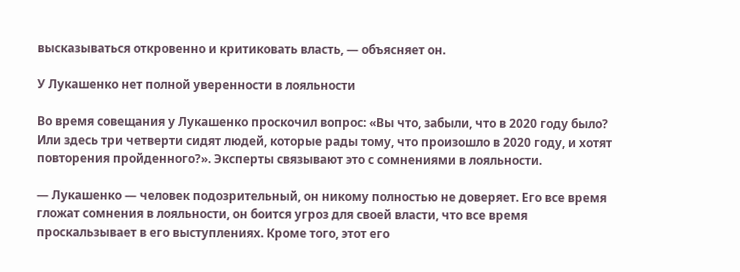высказываться откровенно и критиковать власть, — объясняет он.

У Лукашенко нет полной уверенности в лояльности

Во время совещания у Лукашенко проскочил вопрос: «Вы что, забыли, что в 2020 году было? Или здесь три четверти сидят людей, которые рады тому, что произошло в 2020 году, и хотят повторения пройденного?». Эксперты связывают это с сомнениями в лояльности.

— Лукашенко — человек подозрительный, он никому полностью не доверяет. Его все время гложат сомнения в лояльности, он боится угроз для своей власти, что все время проскальзывает в его выступлениях. Кроме того, этот его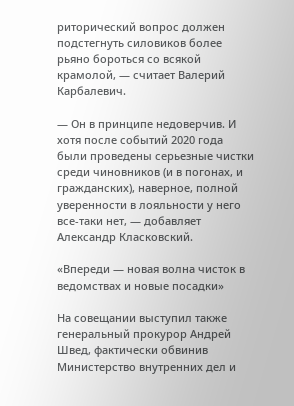риторический вопрос должен подстегнуть силовиков более рьяно бороться со всякой крамолой, — считает Валерий Карбалевич.

— Он в принципе недоверчив. И хотя после событий 2020 года были проведены серьезные чистки среди чиновников (и в погонах, и гражданских), наверное, полной уверенности в лояльности у него все-таки нет, — добавляет Александр Класковский.

«Впереди — новая волна чисток в ведомствах и новые посадки»

На совещании выступил также генеральный прокурор Андрей Швед, фактически обвинив Министерство внутренних дел и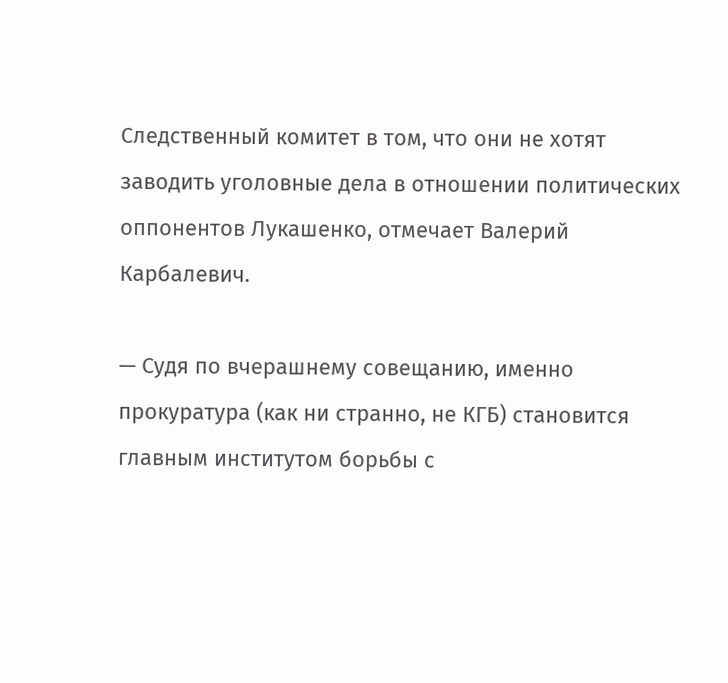Следственный комитет в том, что они не хотят заводить уголовные дела в отношении политических оппонентов Лукашенко, отмечает Валерий Карбалевич.

— Судя по вчерашнему совещанию, именно прокуратура (как ни странно, не КГБ) становится главным институтом борьбы с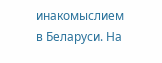инакомыслием в Беларуси. На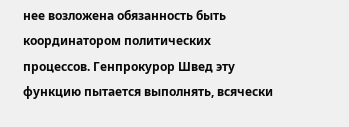нее возложена обязанность быть координатором политических процессов. Генпрокурор Швед эту функцию пытается выполнять, всячески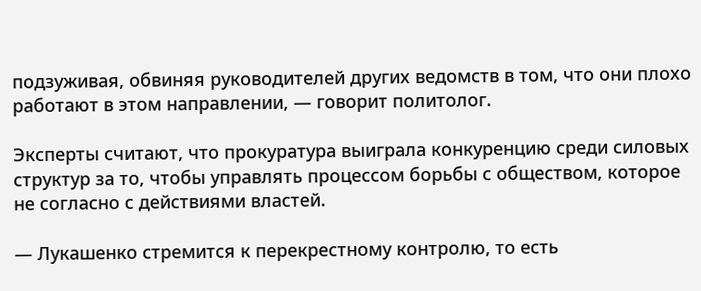подзуживая, обвиняя руководителей других ведомств в том, что они плохо работают в этом направлении, — говорит политолог.

Эксперты считают, что прокуратура выиграла конкуренцию среди силовых структур за то, чтобы управлять процессом борьбы с обществом, которое не согласно с действиями властей.

— Лукашенко стремится к перекрестному контролю, то есть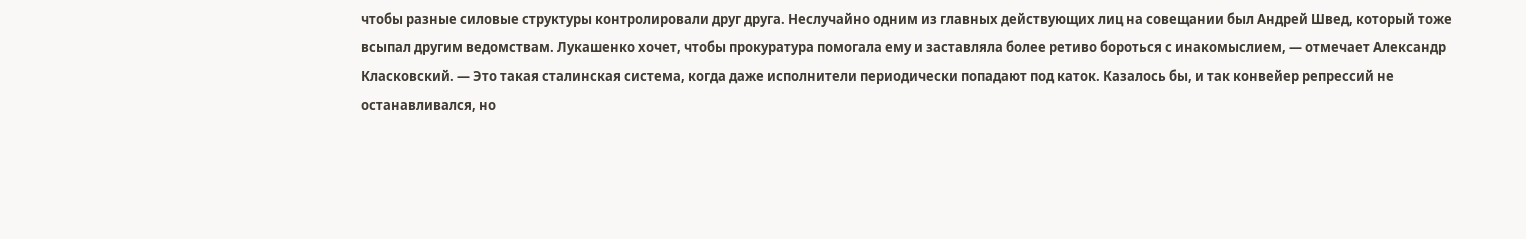чтобы разные силовые структуры контролировали друг друга. Неслучайно одним из главных действующих лиц на совещании был Андрей Швед, который тоже всыпал другим ведомствам. Лукашенко хочет, чтобы прокуратура помогала ему и заставляла более ретиво бороться с инакомыслием, — отмечает Александр Класковский. — Это такая сталинская система, когда даже исполнители периодически попадают под каток. Казалось бы, и так конвейер репрессий не останавливался, но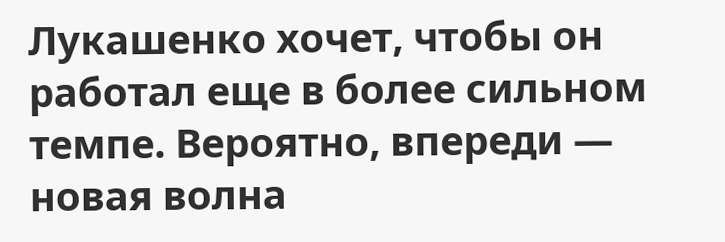Лукашенко хочет, чтобы он работал еще в более сильном темпе. Вероятно, впереди — новая волна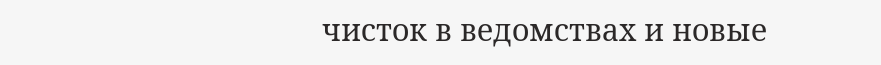чисток в ведомствах и новые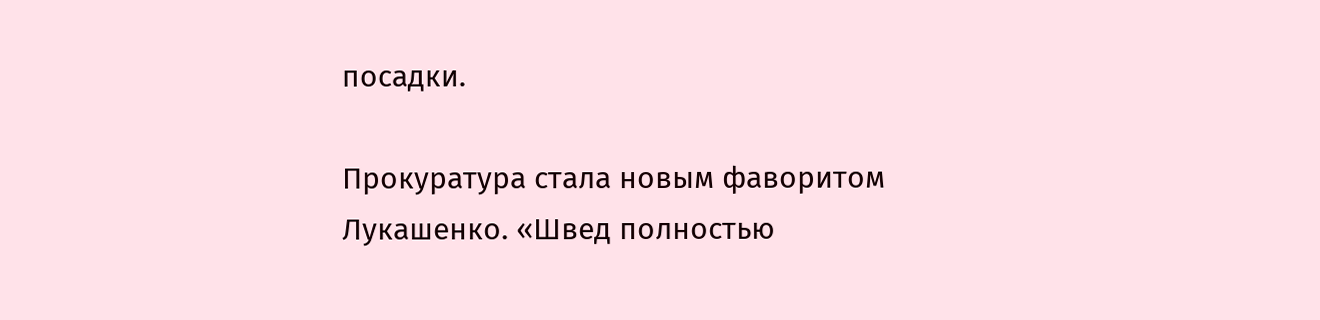посадки.

Прокуратура стала новым фаворитом Лукашенко. «Швед полностью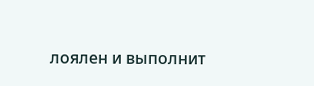лоялен и выполнит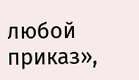любой приказ»,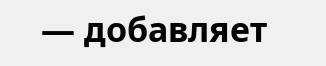— добавляет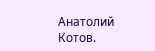Анатолий Котов.